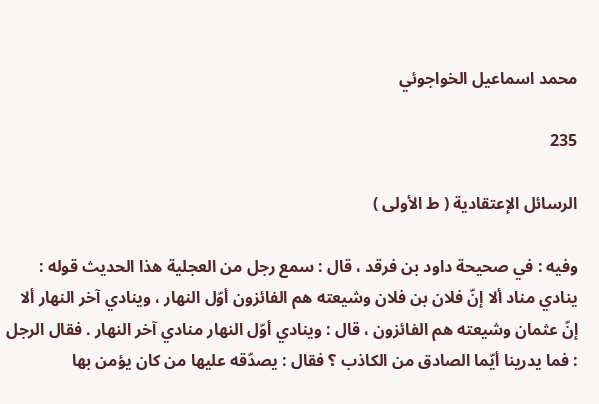محمد اسماعيل الخواجوئي

235

الرسائل الإعتقادية ( ط الأولى )

وفيه : في صحيحة داود بن فرقد ، قال : سمع رجل من العجلية هذا الحديث قوله : ينادي مناد ألا إنّ فلان بن فلان وشيعته هم الفائزون أوّل النهار ، وينادي آخر النهار ألا إنّ عثمان وشيعته هم الفائزون ، قال : وينادي أوّل النهار منادي آخر النهار . فقال الرجل : فما يدرينا أيّما الصادق من الكاذب ؟ فقال : يصدّقه عليها من كان يؤمن بها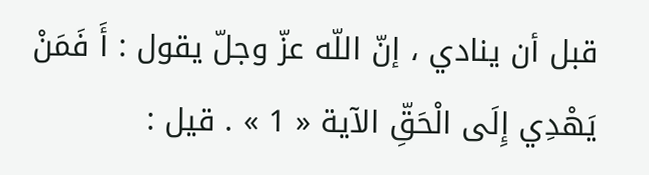قبل أن ينادي ، إنّ اللّه عزّ وجلّ يقول : أَ فَمَنْ يَهْدِي إِلَى الْحَقِّ الآية « 1 » . قيل :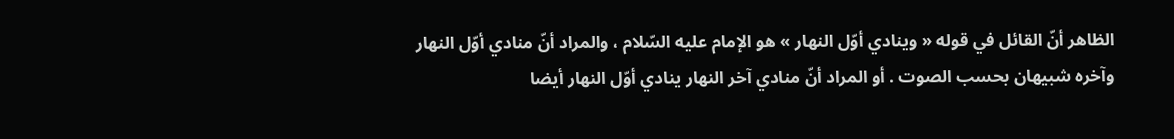الظاهر أنّ القائل في قوله « وينادي أوّل النهار » هو الإمام عليه السّلام ، والمراد أنّ منادي أوّل النهار وآخره شبيهان بحسب الصوت . أو المراد أنّ منادي آخر النهار ينادي أوّل النهار أيضا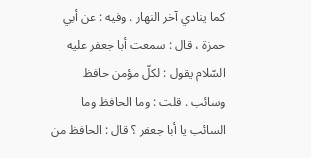كما ينادي آخر النهار . وفيه : عن أبي حمزة ، قال : سمعت أبا جعفر عليه السّلام يقول : لكلّ مؤمن حافظ وسائب . قلت : وما الحافظ وما السائب يا أبا جعفر ؟ قال : الحافظ من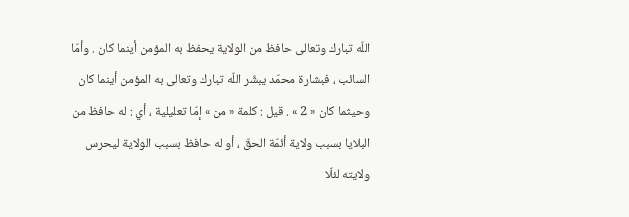اللّه تبارك وتعالى حافظ من الولاية يحفظ به المؤمن أينما كان . وأمّا السائب ، فبشارة محمّد يبشّر اللّه تبارك وتعالى به المؤمن أينما كان وحيثما كان « 2 » . قيل : كلمة « من » إمّا تعليلية ، أي : له حافظ من البلايا بسبب ولاية أئمّة الحقّ ، أو له حافظ بسبب الولاية ليحرس ولايته لئلّا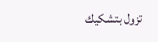تزول بتشكيك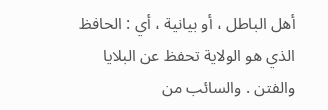أهل الباطل ، أو بيانية ، أي : الحافظ الذي هو الولاية تحفظ عن البلايا والفتن . والسائب من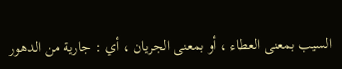السيب بمعنى العطاء ، أو بمعنى الجريان ، أي : جارية من الدهور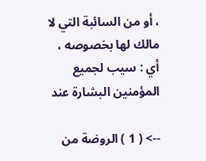، أو من السائبة التي لا مالك لها بخصوصه ، أي : سيب لجميع المؤمنين البشارة عند

--> ( 1 ) الروضة من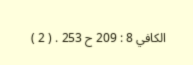الكافي 8 : 209 ح 253 . ( 2 )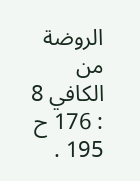الروضة من الكافي 8 : 176 ح 195 .